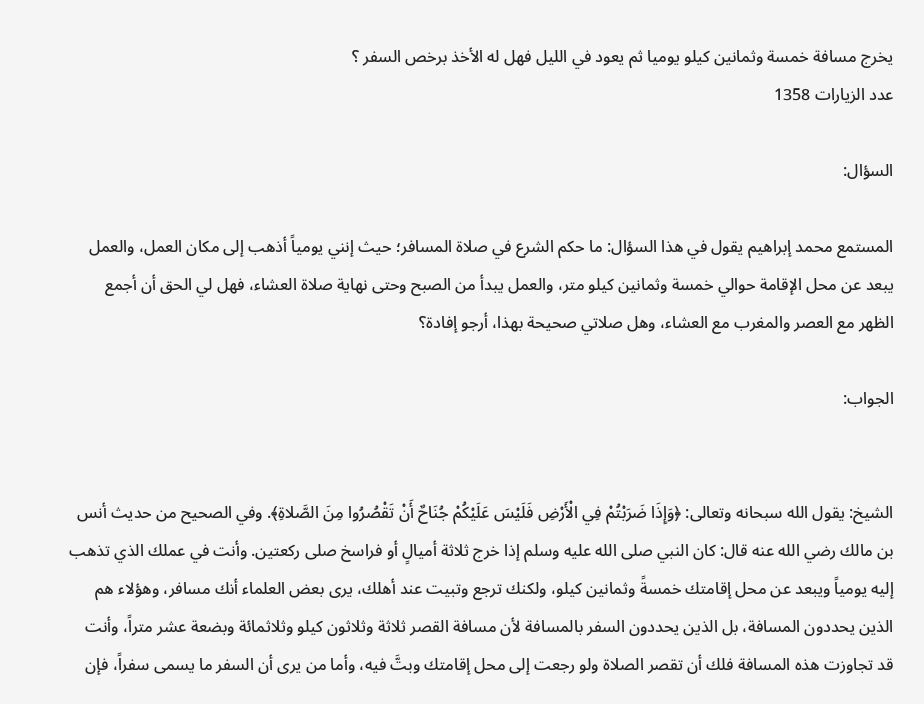يخرج مسافة خمسة وثمانين كيلو يوميا ثم يعود في الليل فهل له الأخذ برخص السفر ؟
عدد الزيارات 1358

السؤال:

المستمع محمد إبراهيم يقول في هذا السؤال: ما حكم الشرع في صلاة المسافر؛ حيث إنني يومياً أذهب إلى مكان العمل، والعمل يبعد عن محل الإقامة حوالي خمسة وثمانين كيلو متر، والعمل يبدأ من الصبح وحتى نهاية صلاة العشاء، فهل لي الحق أن أجمع الظهر مع العصر والمغرب مع العشاء، وهل صلاتي صحيحة بهذا، أرجو إفادة؟

الجواب:


الشيخ: يقول الله سبحانه وتعالى: ﴿وَإِذَا ضَرَبْتُمْ فِي الْأَرْضِ فَلَيْسَ عَلَيْكُمْ جُنَاحٌ أَنْ تَقْصُرُوا مِنَ الصَّلاةِ﴾. وفي الصحيح من حديث أنس بن مالك رضي الله عنه قال: كان النبي صلى الله عليه وسلم إذا خرج ثلاثة أميالٍ أو فراسخ صلى ركعتين. وأنت في عملك الذي تذهب إليه يومياً ويبعد عن محل إقامتك خمسةً وثمانين كيلو، ولكنك ترجع وتبيت عند أهلك، يرى بعض العلماء أنك مسافر، وهؤلاء هم الذين يحددون المسافة، بل الذين يحددون السفر بالمسافة لأن مسافة القصر ثلاثة وثلاثون كيلو وثلاثمائة وبضعة عشر متراً، وأنت قد تجاوزت هذه المسافة فلك أن تقصر الصلاة ولو رجعت إلى محل إقامتك وبتَّ فيه، وأما من يرى أن السفر ما يسمى سفراً، فإن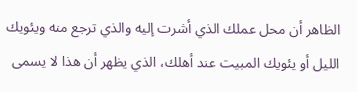الظاهر أن محل عملك الذي أشرت إليه والذي ترجع منه ويئويك الليل أو يئويك المبيت عند أهلك، الذي يظهر أن هذا لا يسمى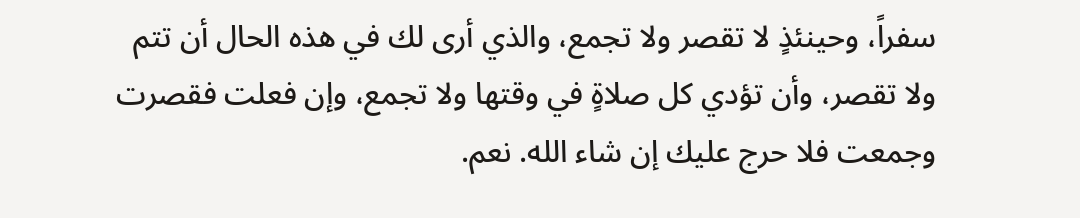سفراً، وحينئذٍ لا تقصر ولا تجمع، والذي أرى لك في هذه الحال أن تتم ولا تقصر، وأن تؤدي كل صلاةٍ في وقتها ولا تجمع، وإن فعلت فقصرت وجمعت فلا حرج عليك إن شاء الله. نعم.